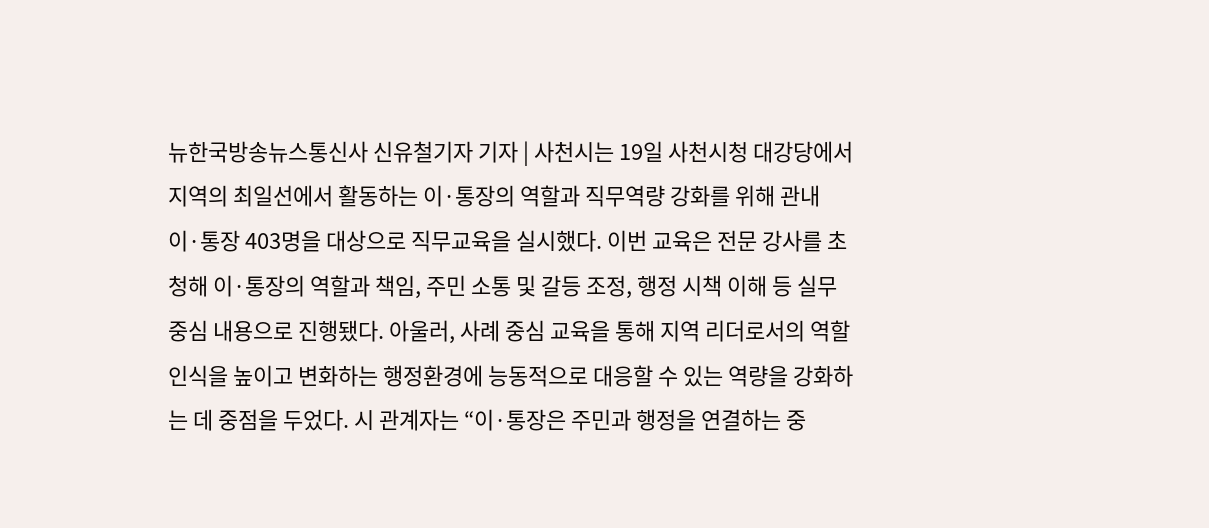뉴한국방송뉴스통신사 신유철기자 기자 | 사천시는 19일 사천시청 대강당에서 지역의 최일선에서 활동하는 이·통장의 역할과 직무역량 강화를 위해 관내 이·통장 403명을 대상으로 직무교육을 실시했다. 이번 교육은 전문 강사를 초청해 이·통장의 역할과 책임, 주민 소통 및 갈등 조정, 행정 시책 이해 등 실무 중심 내용으로 진행됐다. 아울러, 사례 중심 교육을 통해 지역 리더로서의 역할 인식을 높이고 변화하는 행정환경에 능동적으로 대응할 수 있는 역량을 강화하는 데 중점을 두었다. 시 관계자는 “이·통장은 주민과 행정을 연결하는 중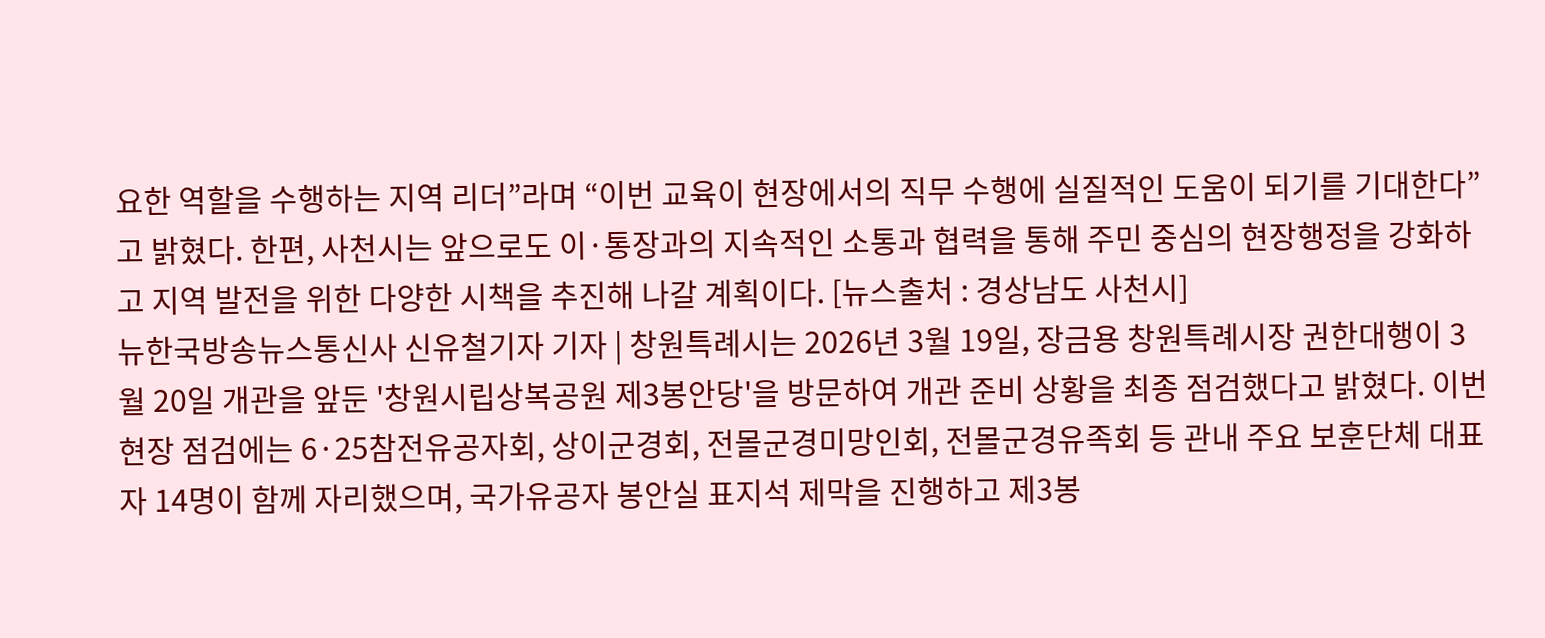요한 역할을 수행하는 지역 리더”라며 “이번 교육이 현장에서의 직무 수행에 실질적인 도움이 되기를 기대한다”고 밝혔다. 한편, 사천시는 앞으로도 이·통장과의 지속적인 소통과 협력을 통해 주민 중심의 현장행정을 강화하고 지역 발전을 위한 다양한 시책을 추진해 나갈 계획이다. [뉴스출처 : 경상남도 사천시]
뉴한국방송뉴스통신사 신유철기자 기자 | 창원특례시는 2026년 3월 19일, 장금용 창원특례시장 권한대행이 3월 20일 개관을 앞둔 '창원시립상복공원 제3봉안당'을 방문하여 개관 준비 상황을 최종 점검했다고 밝혔다. 이번 현장 점검에는 6·25참전유공자회, 상이군경회, 전몰군경미망인회, 전몰군경유족회 등 관내 주요 보훈단체 대표자 14명이 함께 자리했으며, 국가유공자 봉안실 표지석 제막을 진행하고 제3봉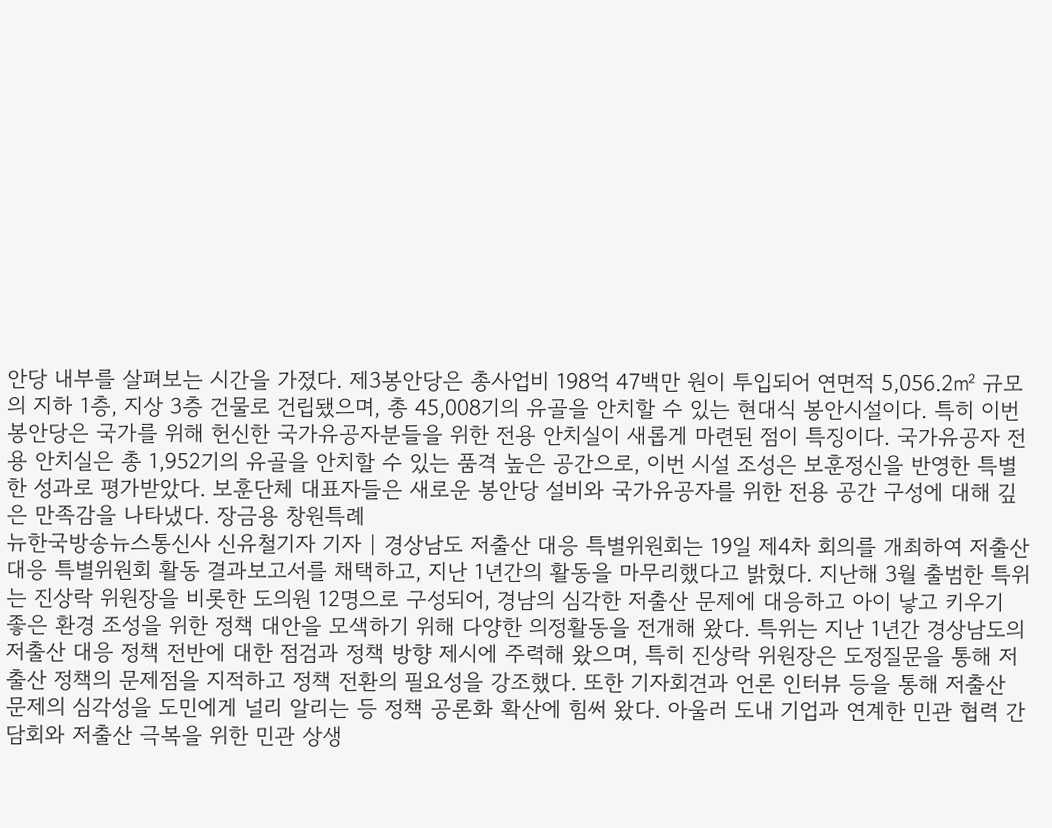안당 내부를 살펴보는 시간을 가졌다. 제3봉안당은 총사업비 198억 47백만 원이 투입되어 연면적 5,056.2㎡ 규모의 지하 1층, 지상 3층 건물로 건립됐으며, 총 45,008기의 유골을 안치할 수 있는 현대식 봉안시설이다. 특히 이번 봉안당은 국가를 위해 헌신한 국가유공자분들을 위한 전용 안치실이 새롭게 마련된 점이 특징이다. 국가유공자 전용 안치실은 총 1,952기의 유골을 안치할 수 있는 품격 높은 공간으로, 이번 시설 조성은 보훈정신을 반영한 특별한 성과로 평가받았다. 보훈단체 대표자들은 새로운 봉안당 설비와 국가유공자를 위한 전용 공간 구성에 대해 깊은 만족감을 나타냈다. 장금용 창원특례
뉴한국방송뉴스통신사 신유철기자 기자 | 경상남도 저출산 대응 특별위원회는 19일 제4차 회의를 개최하여 저출산 대응 특별위원회 활동 결과보고서를 채택하고, 지난 1년간의 활동을 마무리했다고 밝혔다. 지난해 3월 출범한 특위는 진상락 위원장을 비롯한 도의원 12명으로 구성되어, 경남의 심각한 저출산 문제에 대응하고 아이 낳고 키우기 좋은 환경 조성을 위한 정책 대안을 모색하기 위해 다양한 의정활동을 전개해 왔다. 특위는 지난 1년간 경상남도의 저출산 대응 정책 전반에 대한 점검과 정책 방향 제시에 주력해 왔으며, 특히 진상락 위원장은 도정질문을 통해 저출산 정책의 문제점을 지적하고 정책 전환의 필요성을 강조했다. 또한 기자회견과 언론 인터뷰 등을 통해 저출산 문제의 심각성을 도민에게 널리 알리는 등 정책 공론화 확산에 힘써 왔다. 아울러 도내 기업과 연계한 민관 협력 간담회와 저출산 극복을 위한 민관 상생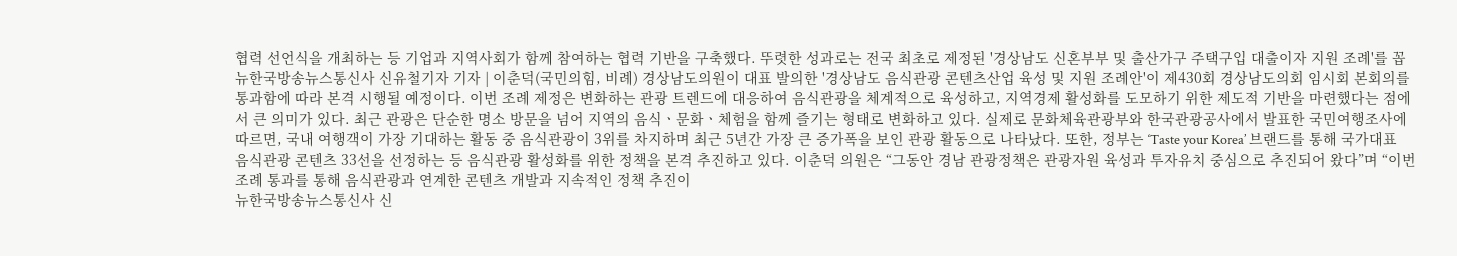협력 선언식을 개최하는 등 기업과 지역사회가 함께 참여하는 협력 기반을 구축했다. 뚜렷한 성과로는 전국 최초로 제정된 '경상남도 신혼부부 및 출산가구 주택구입 대출이자 지원 조례'를 꼽
뉴한국방송뉴스통신사 신유철기자 기자 | 이춘덕(국민의힘, 비례) 경상남도의원이 대표 발의한 '경상남도 음식관광 콘텐츠산업 육성 및 지원 조례안'이 제430회 경상남도의회 임시회 본회의를 통과함에 따라 본격 시행될 예정이다. 이번 조례 제정은 변화하는 관광 트렌드에 대응하여 음식관광을 체계적으로 육성하고, 지역경제 활성화를 도모하기 위한 제도적 기반을 마련했다는 점에서 큰 의미가 있다. 최근 관광은 단순한 명소 방문을 넘어 지역의 음식ㆍ문화ㆍ체험을 함께 즐기는 형태로 변화하고 있다. 실제로 문화체육관광부와 한국관광공사에서 발표한 국민여행조사에 따르면, 국내 여행객이 가장 기대하는 활동 중 음식관광이 3위를 차지하며 최근 5년간 가장 큰 증가폭을 보인 관광 활동으로 나타났다. 또한, 정부는 ‘Taste your Korea’ 브랜드를 통해 국가대표 음식관광 콘텐츠 33선을 선정하는 등 음식관광 활성화를 위한 정책을 본격 추진하고 있다. 이춘덕 의원은 “그동안 경남 관광정책은 관광자원 육성과 투자유치 중심으로 추진되어 왔다”며 “이번 조례 통과를 통해 음식관광과 연계한 콘텐츠 개발과 지속적인 정책 추진이
뉴한국방송뉴스통신사 신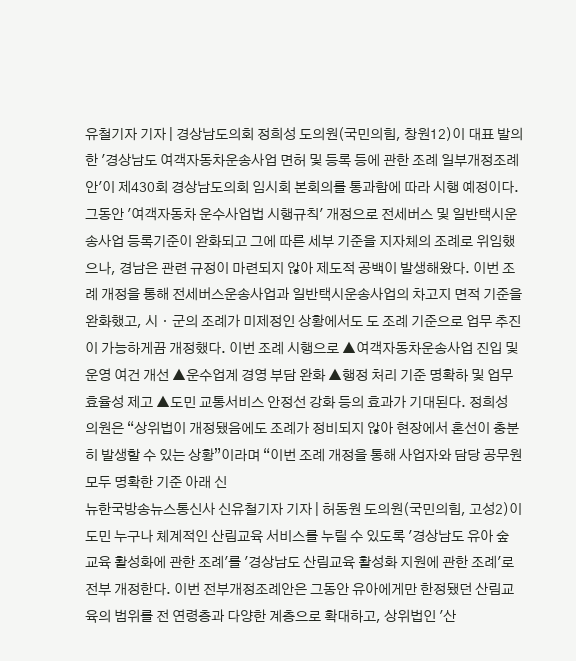유철기자 기자 | 경상남도의회 정희성 도의원(국민의힘, 창원12)이 대표 발의한 '경상남도 여객자동차운송사업 면허 및 등록 등에 관한 조례 일부개정조례안'이 제430회 경상남도의회 임시회 본회의를 통과함에 따라 시행 예정이다. 그동안 '여객자동차 운수사업법 시행규칙' 개정으로 전세버스 및 일반택시운송사업 등록기준이 완화되고 그에 따른 세부 기준을 지자체의 조례로 위임했으나, 경남은 관련 규정이 마련되지 않아 제도적 공백이 발생해왔다. 이번 조례 개정을 통해 전세버스운송사업과 일반택시운송사업의 차고지 면적 기준을 완화했고, 시ㆍ군의 조례가 미제정인 상황에서도 도 조례 기준으로 업무 추진이 가능하게끔 개정했다. 이번 조례 시행으로 ▲여객자동차운송사업 진입 및 운영 여건 개선 ▲운수업계 경영 부담 완화 ▲행정 처리 기준 명확하 및 업무 효율성 제고 ▲도민 교통서비스 안정선 강화 등의 효과가 기대된다. 정희성 의원은 “상위법이 개정됐음에도 조례가 정비되지 않아 현장에서 혼선이 충분히 발생할 수 있는 상황”이라며 “이번 조례 개정을 통해 사업자와 담당 공무원 모두 명확한 기준 아래 신
뉴한국방송뉴스통신사 신유철기자 기자 | 허동원 도의원(국민의힘, 고성2)이 도민 누구나 체계적인 산림교육 서비스를 누릴 수 있도록 '경상남도 유아 숲 교육 활성화에 관한 조례'를 '경상남도 산림교육 활성화 지원에 관한 조례'로 전부 개정한다. 이번 전부개정조례안은 그동안 유아에게만 한정됐던 산림교육의 범위를 전 연령층과 다양한 계층으로 확대하고, 상위법인 '산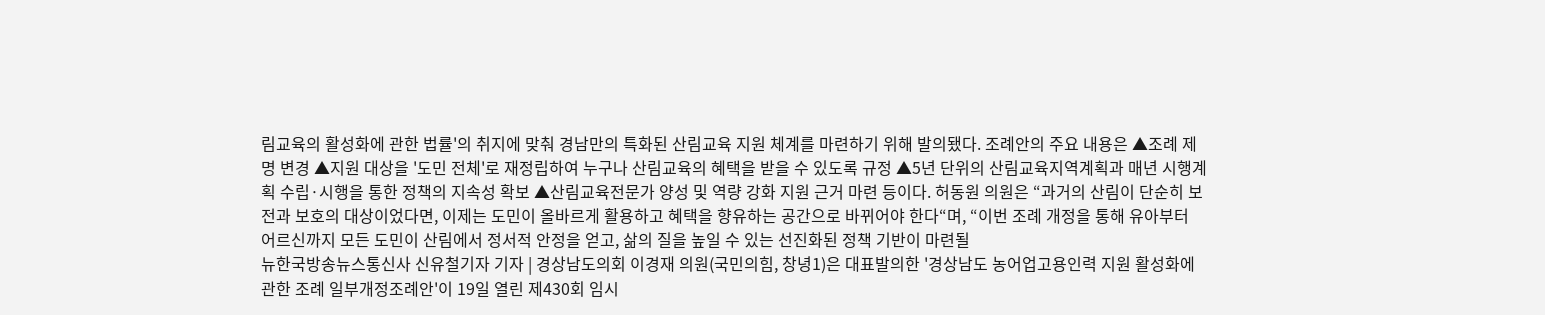림교육의 활성화에 관한 법률'의 취지에 맞춰 경남만의 특화된 산림교육 지원 체계를 마련하기 위해 발의됐다. 조례안의 주요 내용은 ▲조례 제명 변경 ▲지원 대상을 '도민 전체'로 재정립하여 누구나 산림교육의 혜택을 받을 수 있도록 규정 ▲5년 단위의 산림교육지역계획과 매년 시행계획 수립·시행을 통한 정책의 지속성 확보 ▲산림교육전문가 양성 및 역량 강화 지원 근거 마련 등이다. 허동원 의원은 “과거의 산림이 단순히 보전과 보호의 대상이었다면, 이제는 도민이 올바르게 활용하고 혜택을 향유하는 공간으로 바뀌어야 한다“며, “이번 조례 개정을 통해 유아부터 어르신까지 모든 도민이 산림에서 정서적 안정을 얻고, 삶의 질을 높일 수 있는 선진화된 정책 기반이 마련될
뉴한국방송뉴스통신사 신유철기자 기자 | 경상남도의회 이경재 의원(국민의힘, 창녕1)은 대표발의한 '경상남도 농어업고용인력 지원 활성화에 관한 조례 일부개정조례안'이 19일 열린 제430회 임시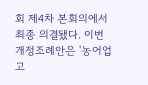회 제4차 본회의에서 최종 의결됐다. 이번 개정조례안은 '농어업고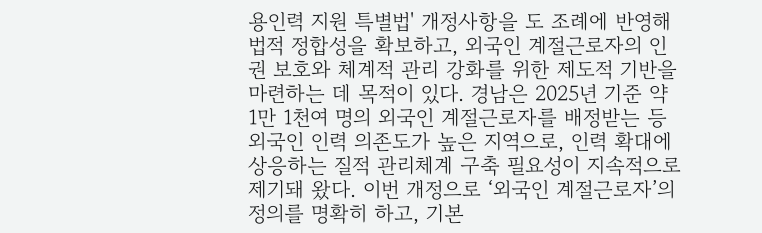용인력 지원 특별법' 개정사항을 도 조례에 반영해 법적 정합성을 확보하고, 외국인 계절근로자의 인권 보호와 체계적 관리 강화를 위한 제도적 기반을 마련하는 데 목적이 있다. 경남은 2025년 기준 약 1만 1천여 명의 외국인 계절근로자를 배정받는 등 외국인 인력 의존도가 높은 지역으로, 인력 확대에 상응하는 질적 관리체계 구축 필요성이 지속적으로 제기돼 왔다. 이번 개정으로 ‘외국인 계절근로자’의 정의를 명확히 하고, 기본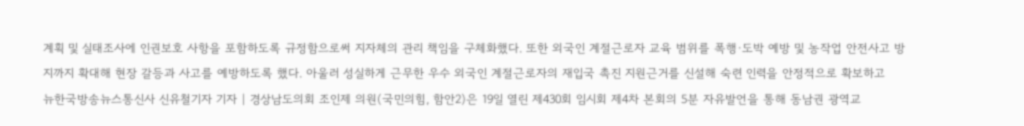계획 및 실태조사에 인권보호 사항을 포함하도록 규정함으로써 지자체의 관리 책임을 구체화했다. 또한 외국인 계절근로자 교육 범위를 폭행·도박 예방 및 농작업 안전사고 방지까지 확대해 현장 갈등과 사고를 예방하도록 했다. 아울러 성실하게 근무한 우수 외국인 계절근로자의 재입국 촉진 지원근거를 신설해 숙련 인력을 안정적으로 확보하고
뉴한국방송뉴스통신사 신유철기자 기자 | 경상남도의회 조인제 의원(국민의힘, 함안2)은 19일 열린 제430회 임시회 제4차 본회의 5분 자유발언을 통해 동남권 광역교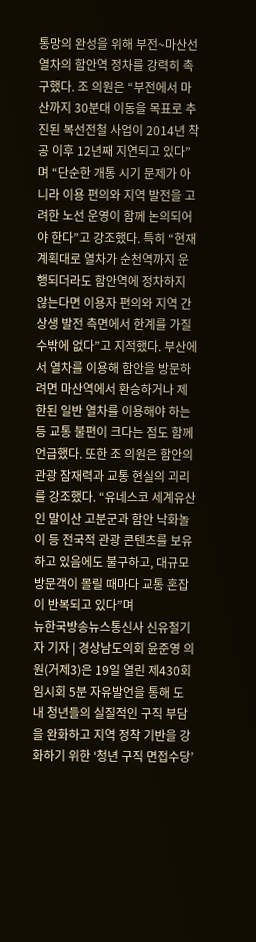통망의 완성을 위해 부전~마산선 열차의 함안역 정차를 강력히 촉구했다. 조 의원은 “부전에서 마산까지 30분대 이동을 목표로 추진된 복선전철 사업이 2014년 착공 이후 12년째 지연되고 있다”며 “단순한 개통 시기 문제가 아니라 이용 편의와 지역 발전을 고려한 노선 운영이 함께 논의되어야 한다”고 강조했다. 특히 “현재 계획대로 열차가 순천역까지 운행되더라도 함안역에 정차하지 않는다면 이용자 편의와 지역 간 상생 발전 측면에서 한계를 가질 수밖에 없다”고 지적했다. 부산에서 열차를 이용해 함안을 방문하려면 마산역에서 환승하거나 제한된 일반 열차를 이용해야 하는 등 교통 불편이 크다는 점도 함께 언급했다. 또한 조 의원은 함안의 관광 잠재력과 교통 현실의 괴리를 강조했다. “유네스코 세계유산인 말이산 고분군과 함안 낙화놀이 등 전국적 관광 콘텐츠를 보유하고 있음에도 불구하고, 대규모 방문객이 몰릴 때마다 교통 혼잡이 반복되고 있다”며
뉴한국방송뉴스통신사 신유철기자 기자 | 경상남도의회 윤준영 의원(거제3)은 19일 열린 제430회 임시회 5분 자유발언을 통해 도내 청년들의 실질적인 구직 부담을 완화하고 지역 정착 기반을 강화하기 위한 ‘청년 구직 면접수당’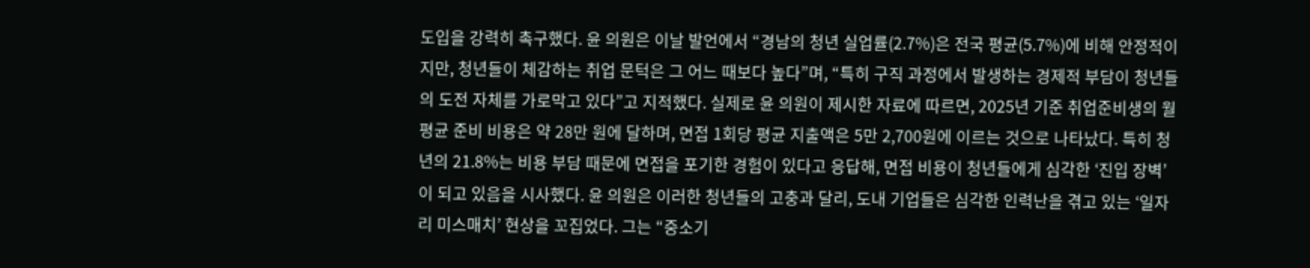도입을 강력히 촉구했다. 윤 의원은 이날 발언에서 “경남의 청년 실업률(2.7%)은 전국 평균(5.7%)에 비해 안정적이지만, 청년들이 체감하는 취업 문턱은 그 어느 때보다 높다”며, “특히 구직 과정에서 발생하는 경제적 부담이 청년들의 도전 자체를 가로막고 있다”고 지적했다. 실제로 윤 의원이 제시한 자료에 따르면, 2025년 기준 취업준비생의 월평균 준비 비용은 약 28만 원에 달하며, 면접 1회당 평균 지출액은 5만 2,700원에 이르는 것으로 나타났다. 특히 청년의 21.8%는 비용 부담 때문에 면접을 포기한 경험이 있다고 응답해, 면접 비용이 청년들에게 심각한 ‘진입 장벽’이 되고 있음을 시사했다. 윤 의원은 이러한 청년들의 고충과 달리, 도내 기업들은 심각한 인력난을 겪고 있는 ‘일자리 미스매치’ 현상을 꼬집었다. 그는 “중소기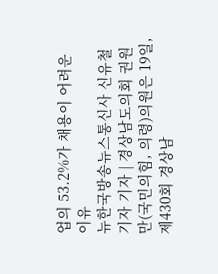업의 53.2%가 채용이 어려운 이유
뉴한국방송뉴스통신사 신유철기자 기자 | 경상남도의회 권원만(국민의힘, 의령)의원은 19일, 제430회 경상남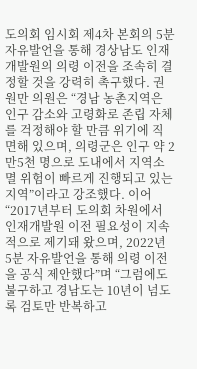도의회 임시회 제4차 본회의 5분 자유발언을 통해 경상남도 인재개발원의 의령 이전을 조속히 결정할 것을 강력히 촉구했다. 권원만 의원은 “경남 농촌지역은 인구 감소와 고령화로 존립 자체를 걱정해야 할 만큼 위기에 직면해 있으며, 의령군은 인구 약 2만5천 명으로 도내에서 지역소멸 위험이 빠르게 진행되고 있는 지역”이라고 강조했다. 이어 “2017년부터 도의회 차원에서 인재개발원 이전 필요성이 지속적으로 제기돼 왔으며, 2022년 5분 자유발언을 통해 의령 이전을 공식 제안했다”며 “그럼에도 불구하고 경남도는 10년이 넘도록 검토만 반복하고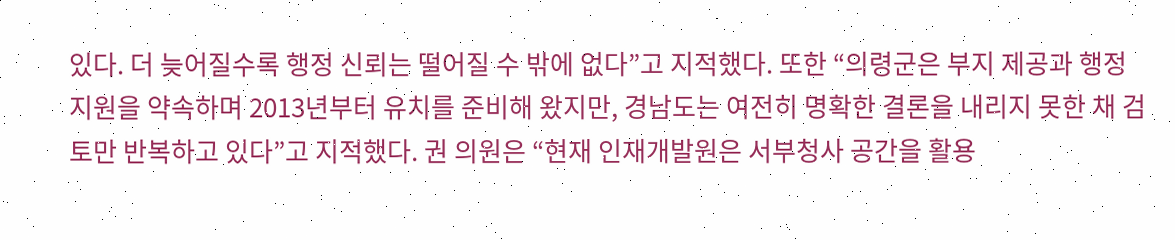있다. 더 늦어질수록 행정 신뢰는 떨어질 수 밖에 없다”고 지적했다. 또한 “의령군은 부지 제공과 행정 지원을 약속하며 2013년부터 유치를 준비해 왔지만, 경남도는 여전히 명확한 결론을 내리지 못한 채 검토만 반복하고 있다”고 지적했다. 권 의원은 “현재 인재개발원은 서부청사 공간을 활용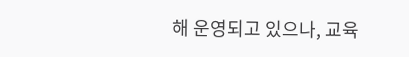해 운영되고 있으나, 교육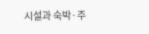시설과 숙박·주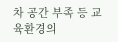차 공간 부족 등 교육환경의